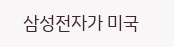삼성전자가 미국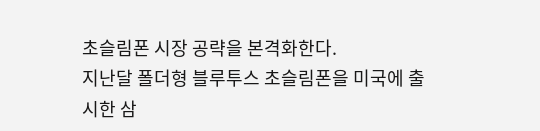초슬림폰 시장 공략을 본격화한다.
지난달 폴더형 블루투스 초슬림폰을 미국에 출시한 삼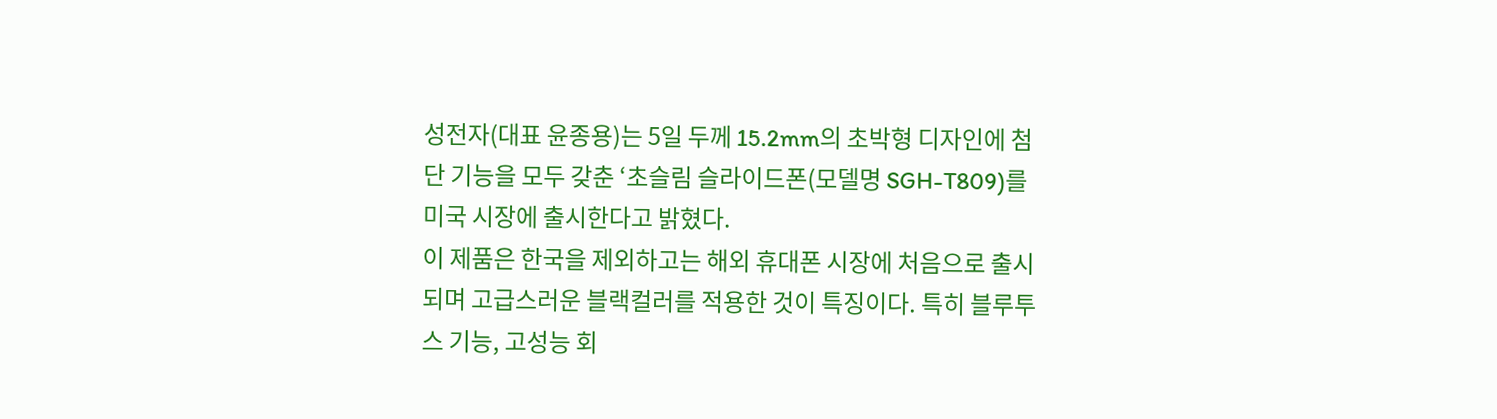성전자(대표 윤종용)는 5일 두께 15.2mm의 초박형 디자인에 첨단 기능을 모두 갖춘 ‘초슬림 슬라이드폰(모델명 SGH-T809)를 미국 시장에 출시한다고 밝혔다.
이 제품은 한국을 제외하고는 해외 휴대폰 시장에 처음으로 출시되며 고급스러운 블랙컬러를 적용한 것이 특징이다. 특히 블루투스 기능, 고성능 회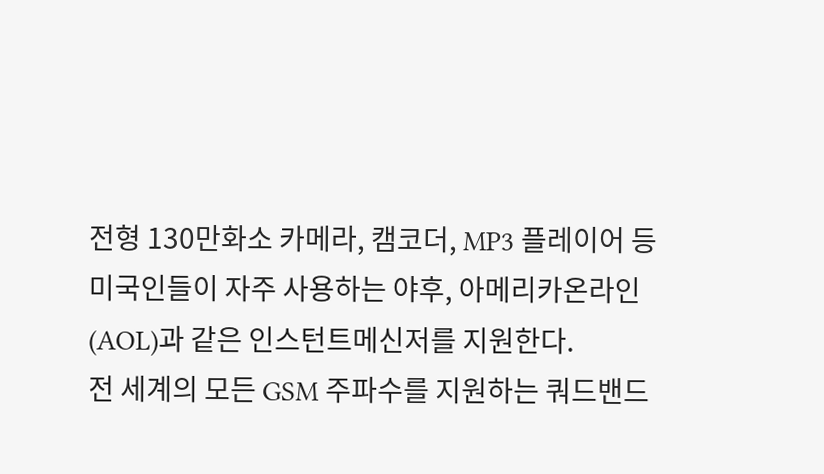전형 130만화소 카메라, 캠코더, MP3 플레이어 등 미국인들이 자주 사용하는 야후, 아메리카온라인(AOL)과 같은 인스턴트메신저를 지원한다.
전 세계의 모든 GSM 주파수를 지원하는 쿼드밴드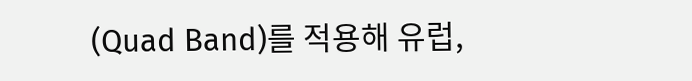(Quad Band)를 적용해 유럽,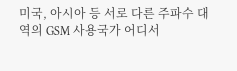미국, 아시아 등 서로 다른 주파수 대역의 GSM 사용국가 어디서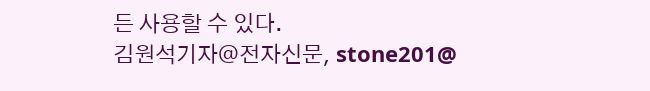든 사용할 수 있다.
김원석기자@전자신문, stone201@